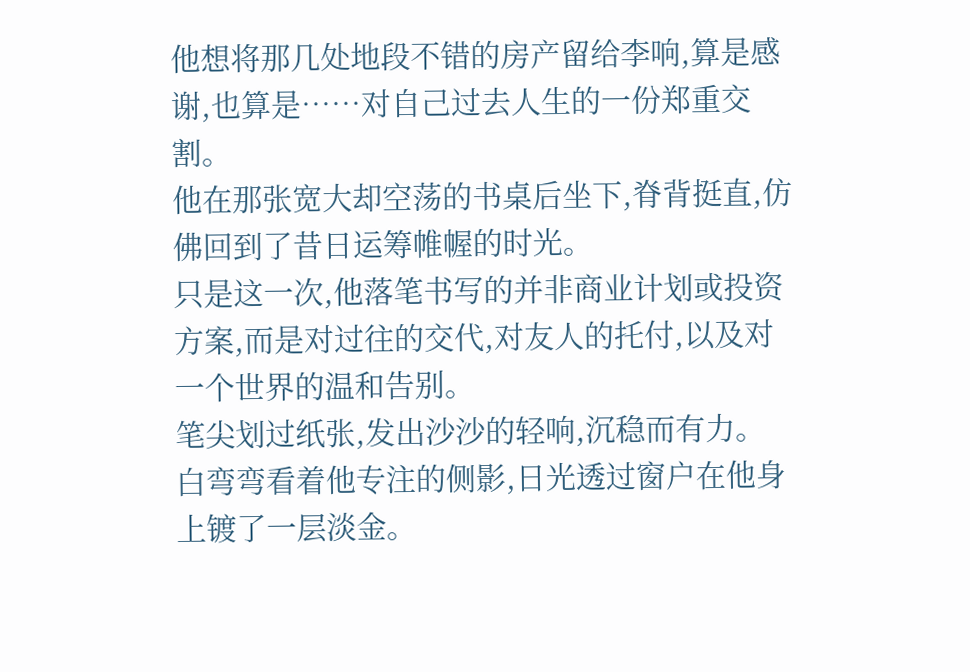他想将那几处地段不错的房产留给李响,算是感谢,也算是……对自己过去人生的一份郑重交割。
他在那张宽大却空荡的书桌后坐下,脊背挺直,仿佛回到了昔日运筹帷幄的时光。
只是这一次,他落笔书写的并非商业计划或投资方案,而是对过往的交代,对友人的托付,以及对一个世界的温和告别。
笔尖划过纸张,发出沙沙的轻响,沉稳而有力。
白弯弯看着他专注的侧影,日光透过窗户在他身上镀了一层淡金。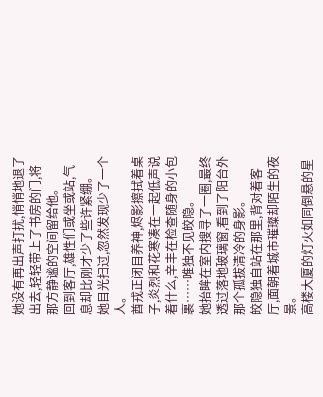她没有再出声打扰,悄悄地退了出去,轻轻带上了书房的门,将那方静谧的空间留给他。
回到客厅,雄性们或坐或站,气息却比刚才少了些许紧绷。
她目光扫过,忽然发现少了一个人。
酋戎正闭目养神,烬影擦拭着桌子,炎烈和花寒凑在一起低声说着什么,辛丰在检查随身的小包裹……唯独不见皎隐。
她抬眸在室内搜寻了一圈,最终透过落地玻璃窗,看到了阳台外那个孤拔清冷的身影。
皎隐独自站在那里,背对着客厅,面朝着城市璀璨却陌生的夜景。
高楼大厦的灯火如同倒悬的星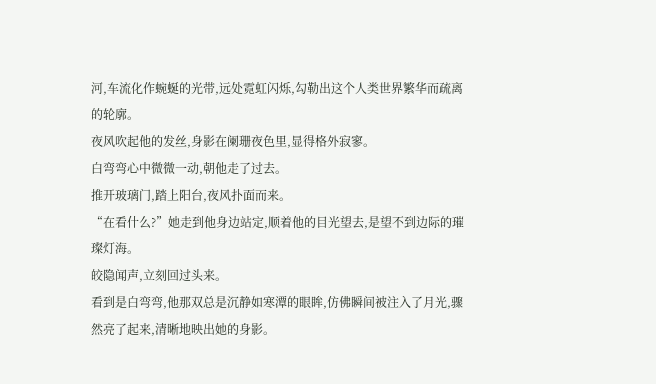河,车流化作蜿蜒的光带,远处霓虹闪烁,勾勒出这个人类世界繁华而疏离的轮廓。
夜风吹起他的发丝,身影在阑珊夜色里,显得格外寂寥。
白弯弯心中微微一动,朝他走了过去。
推开玻璃门,踏上阳台,夜风扑面而来。
“在看什么?”她走到他身边站定,顺着他的目光望去,是望不到边际的璀璨灯海。
皎隐闻声,立刻回过头来。
看到是白弯弯,他那双总是沉静如寒潭的眼眸,仿佛瞬间被注入了月光,骤然亮了起来,清晰地映出她的身影。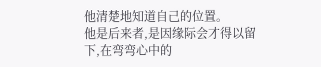他清楚地知道自己的位置。
他是后来者,是因缘际会才得以留下,在弯弯心中的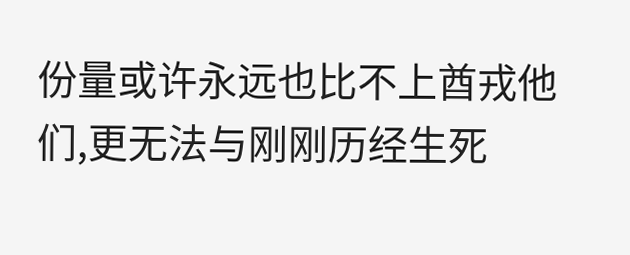份量或许永远也比不上酋戎他们,更无法与刚刚历经生死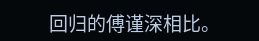回归的傅谨深相比。